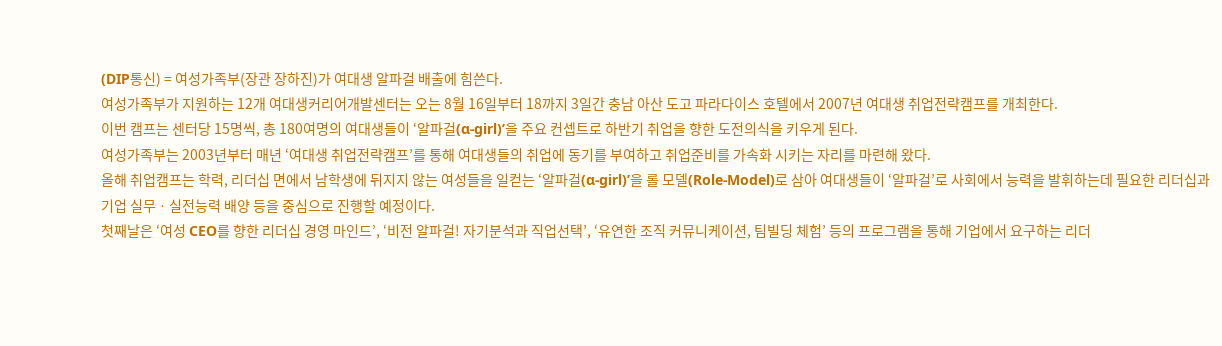(DIP통신) = 여성가족부(장관 장하진)가 여대생 알파걸 배출에 힘쓴다.
여성가족부가 지원하는 12개 여대생커리어개발센터는 오는 8월 16일부터 18까지 3일간 충남 아산 도고 파라다이스 호텔에서 2007년 여대생 취업전략캠프를 개최한다.
이번 캠프는 센터당 15명씩, 총 180여명의 여대생들이 ‘알파걸(α-girl)’을 주요 컨셉트로 하반기 취업을 향한 도전의식을 키우게 된다.
여성가족부는 2003년부터 매년 ‘여대생 취업전략캠프’를 통해 여대생들의 취업에 동기를 부여하고 취업준비를 가속화 시키는 자리를 마련해 왔다.
올해 취업캠프는 학력, 리더십 면에서 남학생에 뒤지지 않는 여성들을 일컫는 ‘알파걸(α-girl)’을 롤 모델(Role-Model)로 삼아 여대생들이 ‘알파걸’로 사회에서 능력을 발휘하는데 필요한 리더십과 기업 실무ㆍ실전능력 배양 등을 중심으로 진행할 예정이다.
첫째날은 ‘여성 CEO를 향한 리더십 경영 마인드’, ‘비전 알파걸! 자기분석과 직업선택’, ‘유연한 조직 커뮤니케이션, 팀빌딩 체험’ 등의 프로그램을 통해 기업에서 요구하는 리더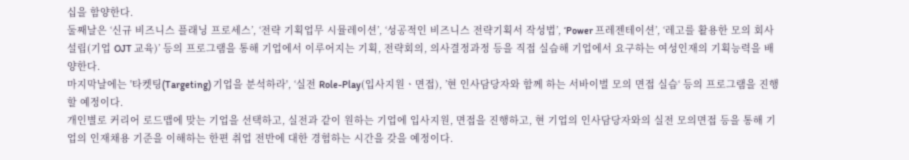십을 함양한다.
둘째날은 ‘신규 비즈니스 플래닝 프로세스’, ‘전략 기획업무 시뮬레이션’, ‘성공적인 비즈니스 전략기획서 작성법’, ‘Power 프레젠테이션’, ‘레고를 활용한 모의 회사 설립(기업 OJT 교육)’ 등의 프로그램을 통해 기업에서 이루어지는 기획, 전략회의, 의사결정과정 등을 직접 실습해 기업에서 요구하는 여성인재의 기획능력을 배양한다.
마지막날에는 '타켓팅(Targeting) 기업을 분석하라', ‘실전 Role-Play(입사지원ㆍ면접), ’현 인사담당자와 함께 하는 서바이벌 모의 면접 실습‘ 등의 프로그램을 진행할 예정이다.
개인별로 커리어 로드맵에 맞는 기업을 선택하고, 실전과 같이 원하는 기업에 입사지원, 면접을 진행하고, 현 기업의 인사담당자와의 실전 모의면접 등을 통해 기업의 인재채용 기준을 이해하는 한편 취업 전반에 대한 경험하는 시간을 갖을 예정이다.